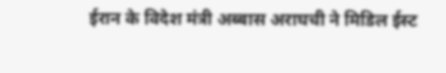ईरान के विदेश मंत्री अब्बास अराघची ने मिडिल ईस्ट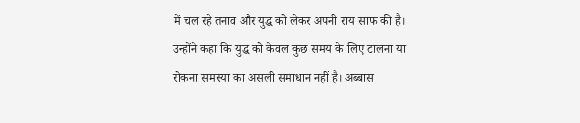में चल रहे तनाव और युद्ध को लेकर अपनी राय साफ की है। उन्होंने कहा कि युद्ध को केवल कुछ समय के लिए टालना या रोकना समस्या का असली समाधान नहीं है। अब्बास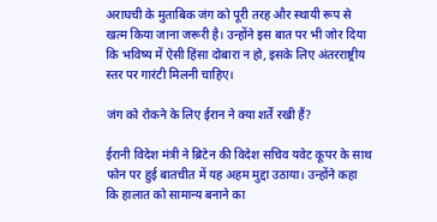अराघची के मुताबिक जंग को पूरी तरह और स्थायी रूप से खत्म किया जाना जरूरी है। उन्होंने इस बात पर भी जोर दिया कि भविष्य में ऐसी हिंसा दोबारा न हो, इसके लिए अंतरराष्ट्रीय स्तर पर गारंटी मिलनी चाहिए।

जंग को रोकने के लिए ईरान ने क्या शर्तें रखी हैं?

ईरानी विदेश मंत्री ने ब्रिटेन की विदेश सचिव यवेट कूपर के साथ फोन पर हुई बातचीत में यह अहम मुद्दा उठाया। उन्होंने कहा कि हालात को सामान्य बनाने का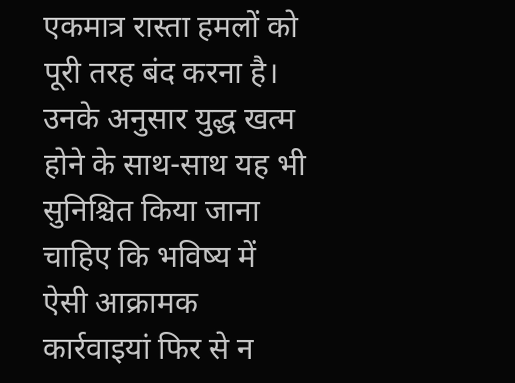एकमात्र रास्ता हमलों को पूरी तरह बंद करना है। उनके अनुसार युद्ध खत्म होने के साथ-साथ यह भी सुनिश्चित किया जाना चाहिए कि भविष्य में ऐसी आक्रामक कार्रवाइयां फिर से न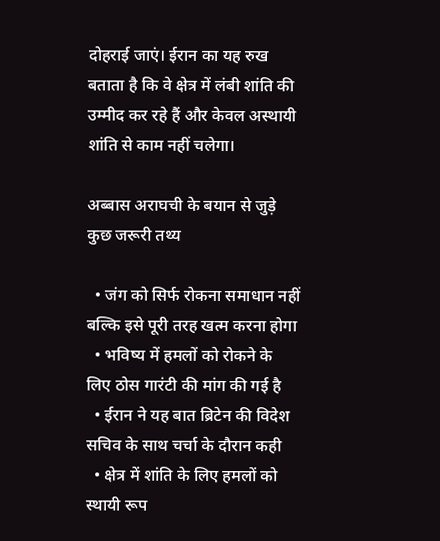दोहराई जाएं। ईरान का यह रुख बताता है कि वे क्षेत्र में लंबी शांति की उम्मीद कर रहे हैं और केवल अस्थायी शांति से काम नहीं चलेगा।

अब्बास अराघची के बयान से जुड़े कुछ जरूरी तथ्य

  • जंग को सिर्फ रोकना समाधान नहीं बल्कि इसे पूरी तरह खत्म करना होगा
  • भविष्य में हमलों को रोकने के लिए ठोस गारंटी की मांग की गई है
  • ईरान ने यह बात ब्रिटेन की विदेश सचिव के साथ चर्चा के दौरान कही
  • क्षेत्र में शांति के लिए हमलों को स्थायी रूप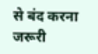से बंद करना जरूरी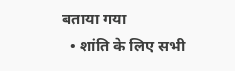बताया गया
  • शांति के लिए सभी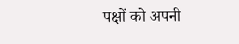पक्षों को अपनी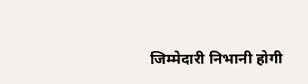जिम्मेदारी निभानी होगी